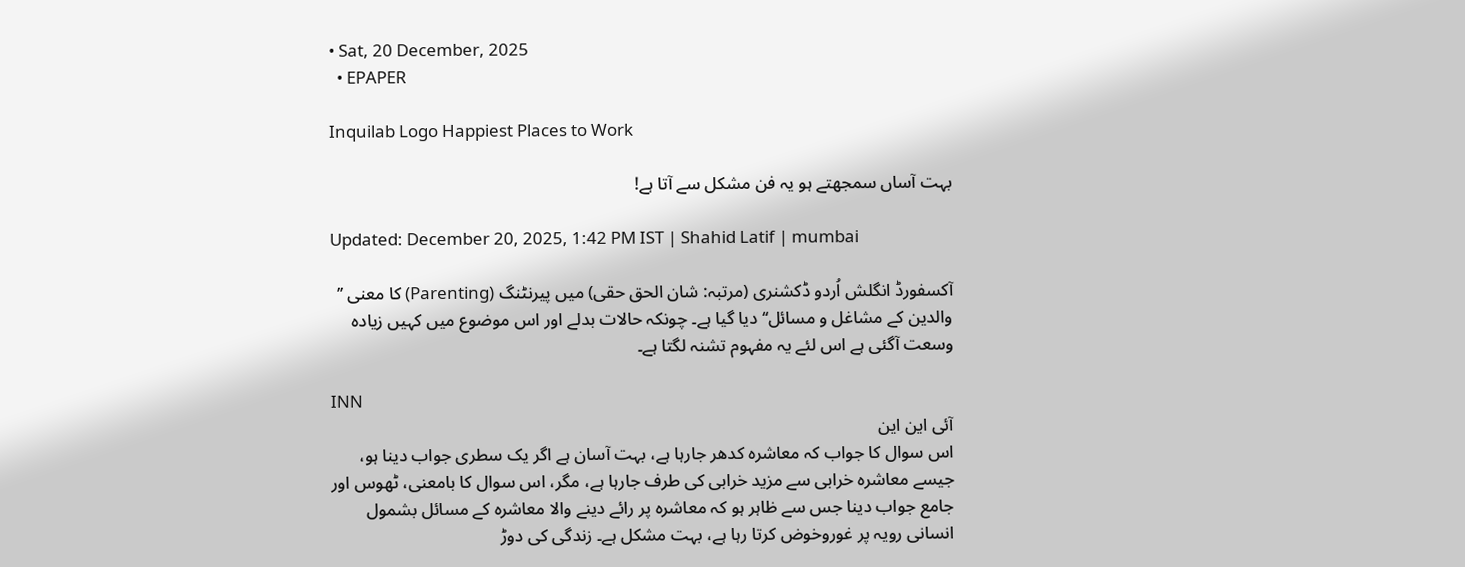• Sat, 20 December, 2025
  • EPAPER

Inquilab Logo Happiest Places to Work

بہت آساں سمجھتے ہو یہ فن مشکل سے آتا ہے!

Updated: December 20, 2025, 1:42 PM IST | Shahid Latif | mumbai

آکسفورڈ انگلش اُردو ڈکشنری (مرتبہ: شان الحق حقی) میں پیرنٹنگ (Parenting) کا معنی ’’ والدین کے مشاغل و مسائل‘‘ دیا گیا ہے۔ چونکہ حالات بدلے اور اس موضوع میں کہیں زیادہ وسعت آگئی ہے اس لئے یہ مفہوم تشنہ لگتا ہے۔

INN
آئی این این
اس سوال کا جواب کہ معاشرہ کدھر جارہا ہے، بہت آسان ہے اگر یک سطری جواب دینا ہو، جیسے معاشرہ خرابی سے مزید خرابی کی طرف جارہا ہے، مگر، اس سوال کا بامعنی، ٹھوس اور جامع جواب دینا جس سے ظاہر ہو کہ معاشرہ پر رائے دینے والا معاشرہ کے مسائل بشمول انسانی رویہ پر غوروخوض کرتا رہا ہے، بہت مشکل ہے۔ زندگی کی دوڑ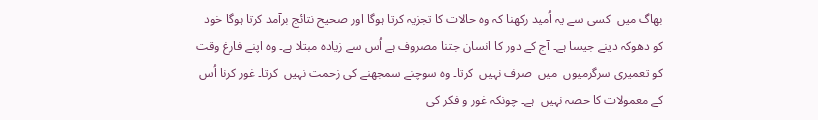بھاگ میں  کسی سے یہ اُمید رکھنا کہ وہ حالات کا تجزیہ کرتا ہوگا اور صحیح نتائج برآمد کرتا ہوگا خود کو دھوکہ دینے جیسا ہے۔ آج کے دور کا انسان جتنا مصروف ہے اُس سے زیادہ مبتلا ہے۔ وہ اپنے فارغ وقت کو تعمیری سرگرمیوں  میں  صرف نہیں  کرتا۔ وہ سوچنے سمجھنے کی زحمت نہیں  کرتا۔ غور کرنا اُس کے معمولات کا حصہ نہیں  ہے۔ چونکہ غور و فکر کی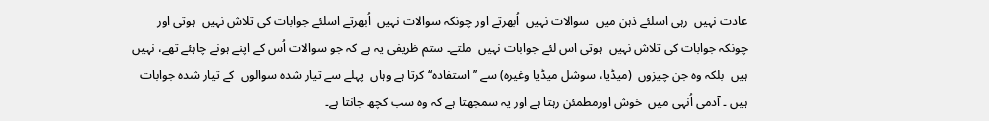عادت نہیں  رہی اسلئے ذہن میں  سوالات نہیں  اُبھرتے اور چونکہ سوالات نہیں  اُبھرتے اسلئے جوابات کی تلاش نہیں  ہوتی اور چونکہ جوابات کی تلاش نہیں  ہوتی اس لئے جوابات نہیں  ملتے۔ ستم ظریفی یہ ہے کہ جو سوالات اُس کے اپنے ہونے چاہئے تھے، نہیں  ہیں  بلکہ وہ جن چیزوں  (میڈیا، سوشل میڈیا وغیرہ) سے ’’استفادہ‘‘ کرتا ہے وہاں  پہلے سے تیار شدہ سوالوں  کے تیار شدہ جوابات ہیں ۔ آدمی اُنہی میں  خوش اورمطمئن رہتا ہے اور یہ سمجھتا ہے کہ وہ سب کچھ جانتا ہے۔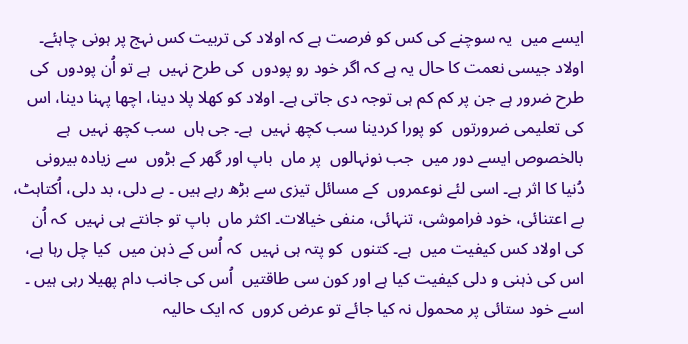ایسے میں  یہ سوچنے کی کس کو فرصت ہے کہ اولاد کی تربیت کس نہج پر ہونی چاہئے۔ اولاد جیسی نعمت کا حال یہ ہے کہ اگر خود رو پودوں  کی طرح نہیں  ہے تو اُن پودوں  کی طرح ضرور ہے جن پر کم کم ہی توجہ دی جاتی ہے۔ اولاد کو کھلا پلا دینا، اچھا پہنا دینا، اس کی تعلیمی ضرورتوں  کو پورا کردینا سب کچھ نہیں  ہے۔ جی ہاں  سب کچھ نہیں  ہے بالخصوص ایسے دور میں  جب نونہالوں  پر ماں  باپ اور گھر کے بڑوں  سے زیادہ بیرونی دُنیا کا اثر ہے۔ اسی لئے نوعمروں  کے مسائل تیزی سے بڑھ رہے ہیں ۔ بے دلی، بد دلی، اُکتاہٹ، بے اعتنائی، خود فراموشی، تنہائی، منفی خیالات۔ اکثر ماں  باپ تو جانتے ہی نہیں  کہ اُن کی اولاد کس کیفیت میں  ہے۔ کتنوں  کو پتہ ہی نہیں  کہ اُس کے ذہن میں  کیا چل رہا ہے، اس کی ذہنی و دلی کیفیت کیا ہے اور کون سی طاقتیں  اُس کی جانب دام پھیلا رہی ہیں ۔ اسے خود ستائی پر محمول نہ کیا جائے تو عرض کروں  کہ ایک حالیہ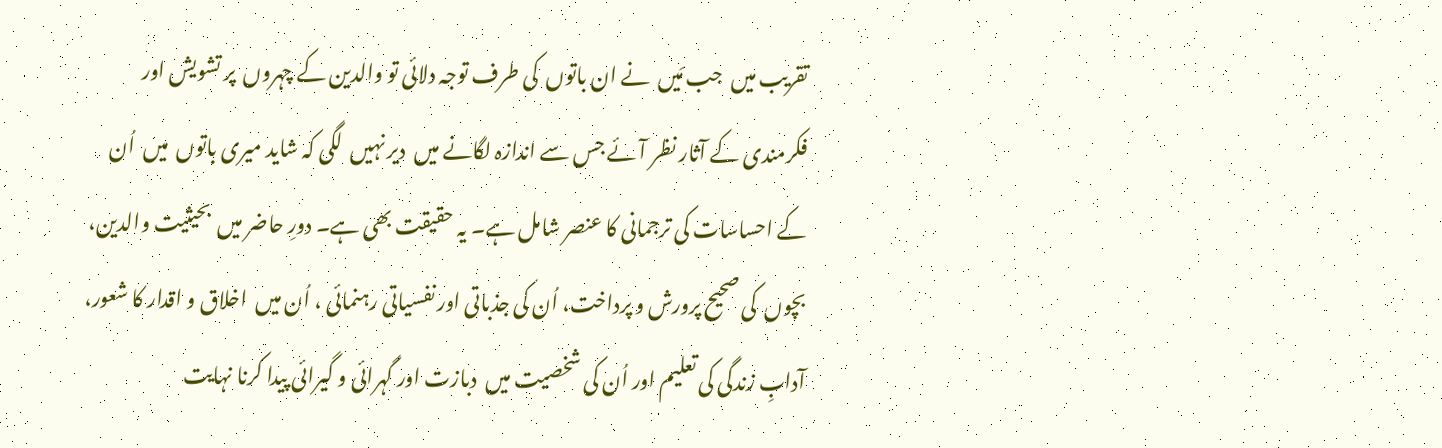تقریب میں  جب مَیں  نے ان باتوں  کی طرف توجہ دلائی تو والدین کے چہروں  پر تشویش اور فکرمندی کے آثار نظر آئے جس سے اندازہ لگانے میں  دیر نہیں  لگی کہ شاید میری باتوں  میں  اُن کے احساسات کی ترجمانی کا عنصر شامل ہے۔ یہ حقیقت بھی ہے۔ دورِ حاضر میں  بحیثیت والدین، بچوں  کی صحیح پرورش و پرداخت، اُن کی جذباتی اور نفسیاتی رہنمائی ، اُن میں  اخلاق و اقدار کا شعور، آدابِ زندگی کی تعلیم اور اُن کی شخصیت میں  دبازت اور گہرائی و گیرائی پیدا کرنا نہایت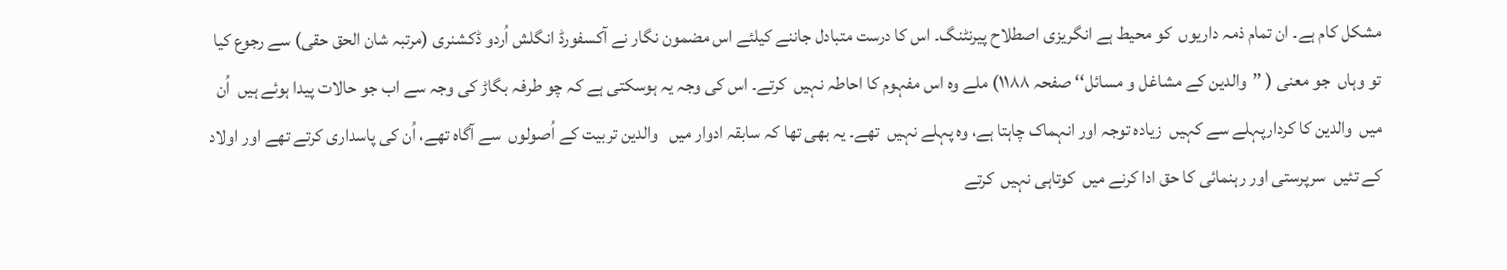مشکل کام ہے۔ ان تمام ذمہ داریوں  کو محیط ہے انگریزی اصطلاح پیرنٹنگ۔ اس کا درست متبادل جاننے کیلئے اس مضمون نگار نے آکسفورڈ انگلش اُردو ڈکشنری (مرتبہ شان الحق حقی) سے رجوع کیا تو وہاں  جو معنی ( ’’والدین کے مشاغل و مسائل‘‘ صفحہ ۱۱۸۸) ملے وہ اس مفہوم کا احاطہ نہیں  کرتے۔ اس کی وجہ یہ ہوسکتی ہے کہ چو طرفہ بگاڑ کی وجہ سے اب جو حالات پیدا ہوئے ہیں  اُن میں  والدین کا کردارپہلے سے کہیں  زیادہ توجہ اور انہماک چاہتا ہے، وہ پہلے نہیں  تھے۔ یہ بھی تھا کہ سابقہ ادوار میں   والدین تربیت کے اُصولوں  سے آگاہ تھے، اُن کی پاسداری کرتے تھے اور اولاد کے تئیں  سرپرستی اور رہنمائی کا حق ادا کرنے میں  کوتاہی نہیں  کرتے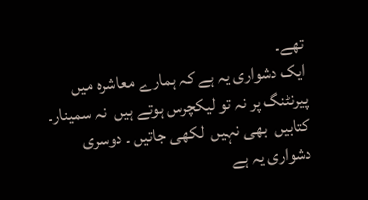تھے۔
ایک دشواری یہ ہے کہ ہمارے معاشرہ میں  پیرنٹنگ پر نہ تو لیکچرس ہوتے ہیں  نہ سمینار۔ کتابیں  بھی نہیں  لکھی جاتیں ۔ دوسری دشواری یہ ہے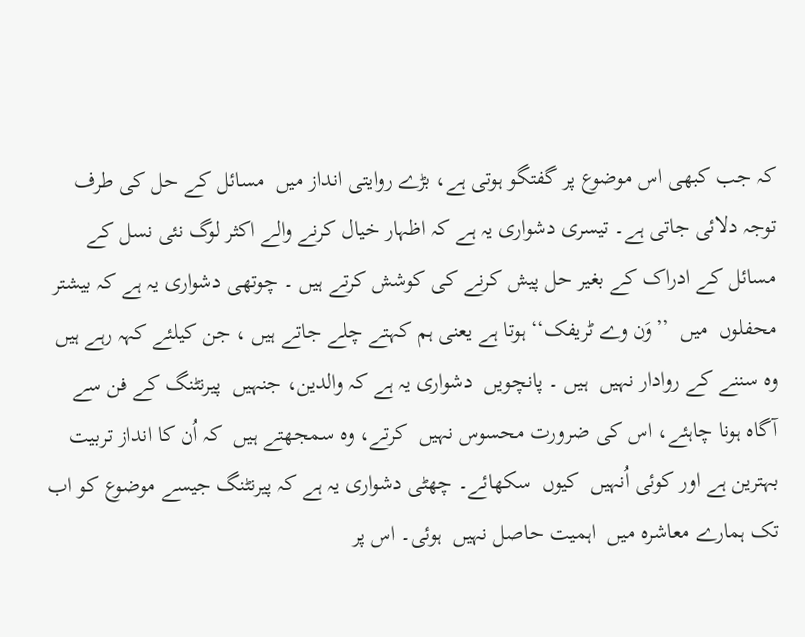کہ جب کبھی اس موضوع پر گفتگو ہوتی ہے، بڑے روایتی انداز میں  مسائل کے حل کی طرف توجہ دلائی جاتی ہے۔ تیسری دشواری یہ ہے کہ اظہار خیال کرنے والے اکثر لوگ نئی نسل کے مسائل کے ادراک کے بغیر حل پیش کرنے کی کوشش کرتے ہیں ۔ چوتھی دشواری یہ ہے کہ بیشتر محفلوں  میں  ’’وَن وے ٹریفک‘‘ ہوتا ہے یعنی ہم کہتے چلے جاتے ہیں ، جن کیلئے کہہ رہے ہیں  وہ سننے کے روادار نہیں  ہیں ۔ پانچویں  دشواری یہ ہے کہ والدین، جنہیں  پیرنٹنگ کے فن سے آگاہ ہونا چاہئے، اس کی ضرورت محسوس نہیں  کرتے، وہ سمجھتے ہیں  کہ اُن کا انداز تربیت بہترین ہے اور کوئی اُنہیں  کیوں  سکھائے۔ چھٹی دشواری یہ ہے کہ پیرنٹنگ جیسے موضوع کو اب تک ہمارے معاشرہ میں  اہمیت حاصل نہیں  ہوئی۔ اس پر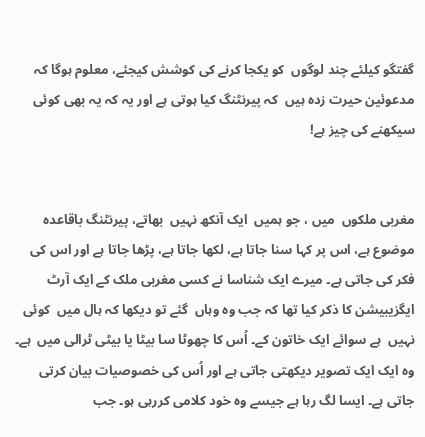گفتگو کیلئے چند لوگوں  کو یکجا کرنے کی کوشش کیجئے، معلوم ہوگا کہ مدعوئین حیرت زدہ ہیں  کہ پیرنٹنگ کیا ہوتی ہے اور یہ کہ یہ بھی کوئی سیکھنے کی چیز ہے!


مغربی ملکوں  میں ، جو ہمیں  ایک آنکھ نہیں  بھاتے، پیرنٹنگ باقاعدہ موضوع ہے، اس پر کہا سنا جاتا ہے، لکھا جاتا ہے، پڑھا جاتا ہے اور اس کی فکر کی جاتی ہے۔ میرے ایک شناسا نے کسی مغربی ملک کے ایک آرٹ ایگزیبیشن کا ذکر کیا تھا کہ جب وہ وہاں  گئے تو دیکھا کہ ہال میں  کوئی نہیں  ہے سوائے ایک خاتون کے۔ اُس کا چھوٹا سا بیٹا یا بیٹی ٹرالی میں  ہے۔ وہ ایک ایک تصویر دیکھتی جاتی ہے اور اُس کی خصوصیات بیان کرتی جاتی ہے۔ ایسا لگ رہا ہے جیسے وہ خود کلامی کررہی ہو۔ جب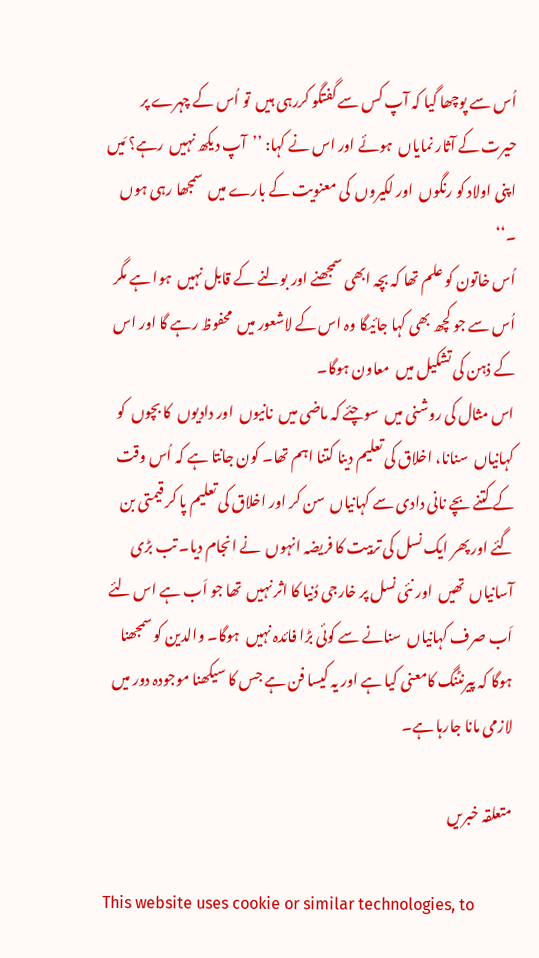اُس سے پوچھا گیا کہ آپ کس سے گفتگو کررہی ہیں  تو اُس کے چہرے پر حیرت کے آثار نمایاں  ہوئے اور اس نے کہا: ’’آپ دیکھ نہیں  رہے؟ مَیں  اپنی اولاد کو رنگوں  اور لکیروں  کی معنویت کے بارے میں  سمجھا رہی ہوں ۔‘‘
اُس خاتون کو علم تھا کہ بچہ ابھی سمجھنے اور بولنے کے قابل نہیں  ہوا ہے مگر اُس سے جو کچھ بھی کہا جائیگا وہ اس کے لاشعور میں  محفوظ رہے گا اور اس کے ذہن کی تشکیل میں  معاون ہوگا۔
اس مثال کی روشنی میں  سوچئے کہ ماضی میں  نانیوں  اور دادیوں  کا بچوں  کو کہانیاں  سنانا، اخلاق کی تعلیم دینا کتنا اہم تھا۔ کون جانتا ہے کہ اُس وقت کے کتنے بچے نانی دادی سے کہانیاں  سن کر اور اخلاق کی تعلیم پا کر قیمتی بن گئے اور پھر ایک نسل کی تربیت کا فریضہ انہوں  نے انجام دیا۔ تب بڑی آسانیاں  تھیں  اور نئی نسل پر خارجی دُنیا کا اثر نہیں  تھا جو اَب ہے اس لئے اَب صرف کہانیاں  سنانے سے کوئی بڑا فائدہ نہیں  ہوگا۔ والدین کو سمجھنا ہوگا کہ پیرنٹنگ کامعنی کیا ہے اور یہ کیسا فن ہے جس کا سیکھنا موجودہ دور میں  لازمی مانا جارہا ہے۔

متعلقہ خبریں

This website uses cookie or similar technologies, to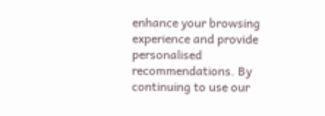enhance your browsing experience and provide personalised recommendations. By continuing to use our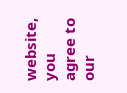website, you agree to our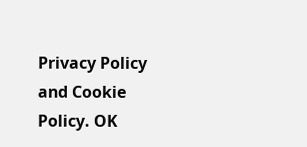Privacy Policy and Cookie Policy. OK